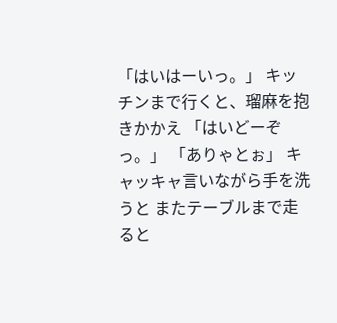「はいはーいっ。」 キッチンまで行くと、瑠麻を抱きかかえ 「はいどーぞっ。」 「ありゃとぉ」 キャッキャ言いながら手を洗うと またテーブルまで走ると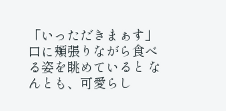「いっただきまぁす」 口に頬張りながら食べる姿を眺めていると なんとも、可愛らし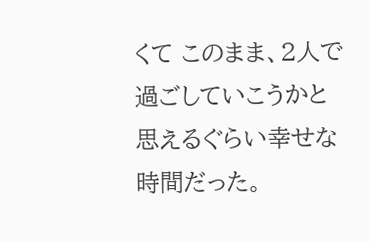くて このまま、2人で過ごしていこうかと 思えるぐらい幸せな時間だった。